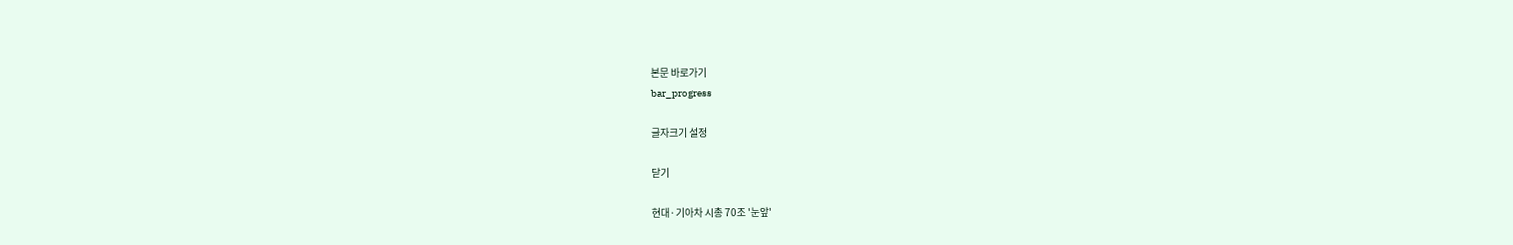본문 바로가기
bar_progress

글자크기 설정

닫기

현대·기아차 시총 70조 '눈앞'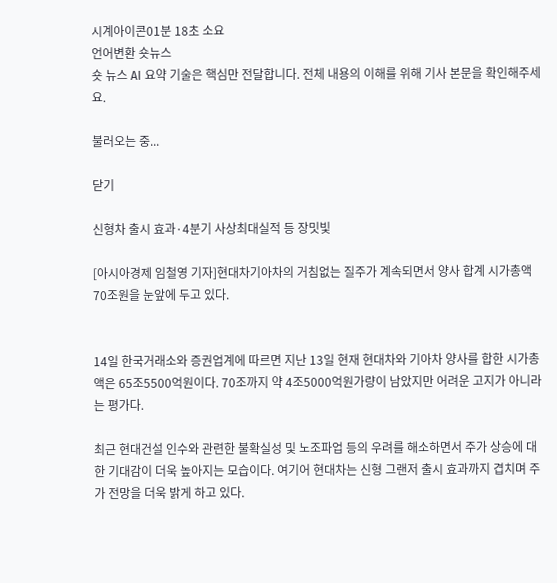시계아이콘01분 18초 소요
언어변환 숏뉴스
숏 뉴스 AI 요약 기술은 핵심만 전달합니다. 전체 내용의 이해를 위해 기사 본문을 확인해주세요.

불러오는 중...

닫기

신형차 출시 효과·4분기 사상최대실적 등 장밋빛

[아시아경제 임철영 기자]현대차기아차의 거침없는 질주가 계속되면서 양사 합계 시가총액 70조원을 눈앞에 두고 있다.


14일 한국거래소와 증권업계에 따르면 지난 13일 현재 현대차와 기아차 양사를 합한 시가총액은 65조5500억원이다. 70조까지 약 4조5000억원가량이 남았지만 어려운 고지가 아니라는 평가다.

최근 현대건설 인수와 관련한 불확실성 및 노조파업 등의 우려를 해소하면서 주가 상승에 대한 기대감이 더욱 높아지는 모습이다. 여기어 현대차는 신형 그랜저 출시 효과까지 겹치며 주가 전망을 더욱 밝게 하고 있다.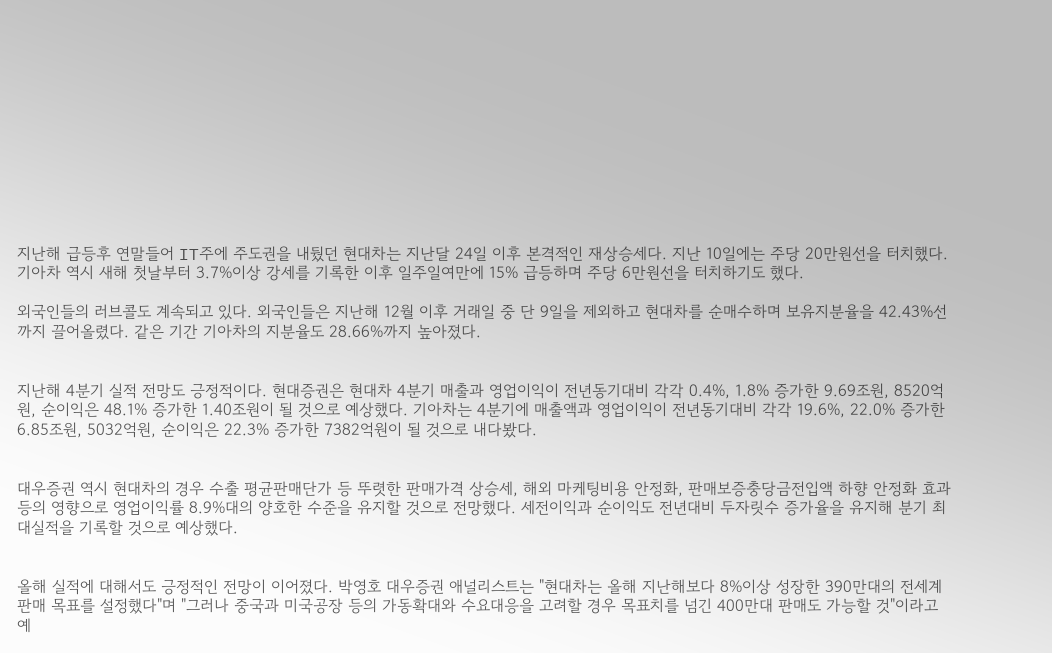지난해 급등후 연말들어 IT주에 주도권을 내뒀던 현대차는 지난달 24일 이후 본격적인 재상승세다. 지난 10일에는 주당 20만원선을 터치했다. 기아차 역시 새해 첫날부터 3.7%이상 강세를 기록한 이후 일주일여만에 15% 급등하며 주당 6만원선을 터치하기도 했다.

외국인들의 러브콜도 계속되고 있다. 외국인들은 지난해 12월 이후 거래일 중 단 9일을 제외하고 현대차를 순매수하며 보유지분율을 42.43%선까지 끌어올렸다. 같은 기간 기아차의 지분율도 28.66%까지 높아졌다.


지난해 4분기 실적 전망도 긍정적이다. 현대증권은 현대차 4분기 매출과 영업이익이 전년동기대비 각각 0.4%, 1.8% 증가한 9.69조원, 8520억원, 순이익은 48.1% 증가한 1.40조원이 될 것으로 예상했다. 기아차는 4분기에 매출액과 영업이익이 전년동기대비 각각 19.6%, 22.0% 증가한 6.85조원, 5032억원, 순이익은 22.3% 증가한 7382억원이 될 것으로 내다봤다.


대우증권 역시 현대차의 경우 수출 평균판매단가 등 뚜렷한 판매가격 상승세, 해외 마케팅비용 안정화, 판매보증충당금전입액 하향 안정화 효과 등의 영향으로 영업이익률 8.9%대의 양호한 수준을 유지할 것으로 전망했다. 세전이익과 순이익도 전년대비 두자릿수 증가율을 유지해 분기 최대실적을 기록할 것으로 예상했다.


올해 실적에 대해서도 긍정적인 전망이 이어졌다. 박영호 대우증권 애널리스트는 "현대차는 올해 지난해보다 8%이상 성장한 390만대의 전세계 판매 목표를 설정했다"며 "그러나 중국과 미국공장 등의 가동확대와 수요대응을 고려할 경우 목표치를 넘긴 400만대 판매도 가능할 것"이라고 예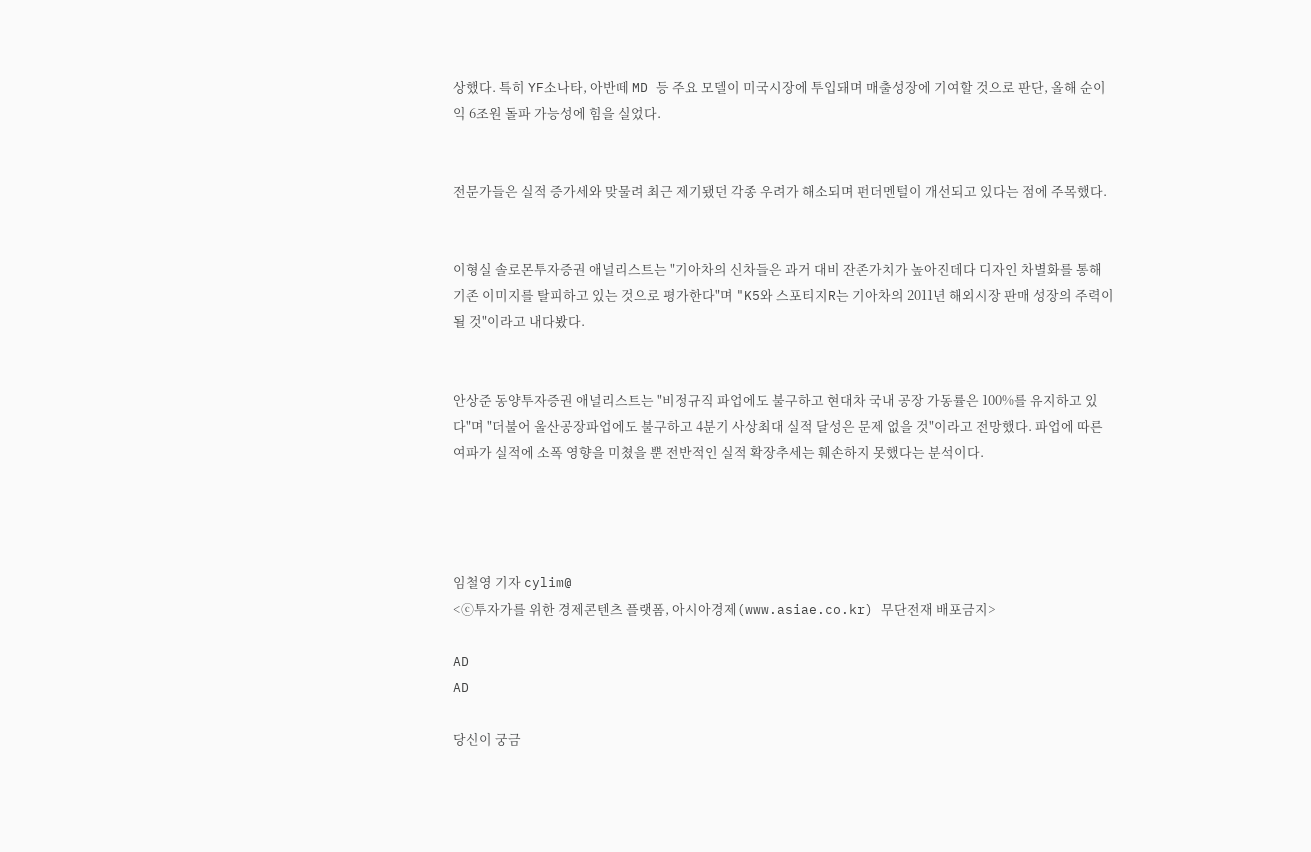상했다. 특히 YF소나타, 아반떼 MD 등 주요 모델이 미국시장에 투입돼며 매출성장에 기여할 것으로 판단, 올해 순이익 6조원 돌파 가능성에 힘을 실었다.


전문가들은 실적 증가세와 맞물려 최근 제기됐던 각종 우려가 해소되며 펀더멘털이 개선되고 있다는 점에 주목했다.


이형실 솔로몬투자증권 애널리스트는 "기아차의 신차들은 과거 대비 잔존가치가 높아진데다 디자인 차별화를 통해 기존 이미지를 탈피하고 있는 것으로 평가한다"며 "K5와 스포티지R는 기아차의 2011년 해외시장 판매 성장의 주력이 될 것"이라고 내다봤다.


안상준 동양투자증권 애널리스트는 "비정규직 파업에도 불구하고 현대차 국내 공장 가동률은 100%를 유지하고 있다"며 "더불어 울산공장파업에도 불구하고 4분기 사상최대 실적 달성은 문제 없을 것"이라고 전망했다. 파업에 따른 여파가 실적에 소폭 영향을 미쳤을 뿐 전반적인 실적 확장추세는 훼손하지 못했다는 분석이다.




임철영 기자 cylim@
<ⓒ투자가를 위한 경제콘텐츠 플랫폼, 아시아경제(www.asiae.co.kr) 무단전재 배포금지>

AD
AD

당신이 궁금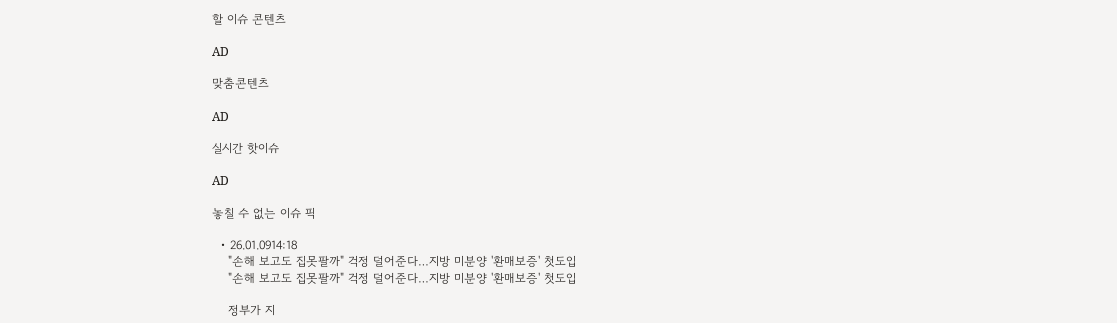할 이슈 콘텐츠

AD

맞춤콘텐츠

AD

실시간 핫이슈

AD

놓칠 수 없는 이슈 픽

  • 26.01.0914:18
    "손해 보고도 집못팔까" 걱정 덜어준다…지방 미분양 '환매보증' 첫도입
    "손해 보고도 집못팔까" 걱정 덜어준다…지방 미분양 '환매보증' 첫도입

    정부가 지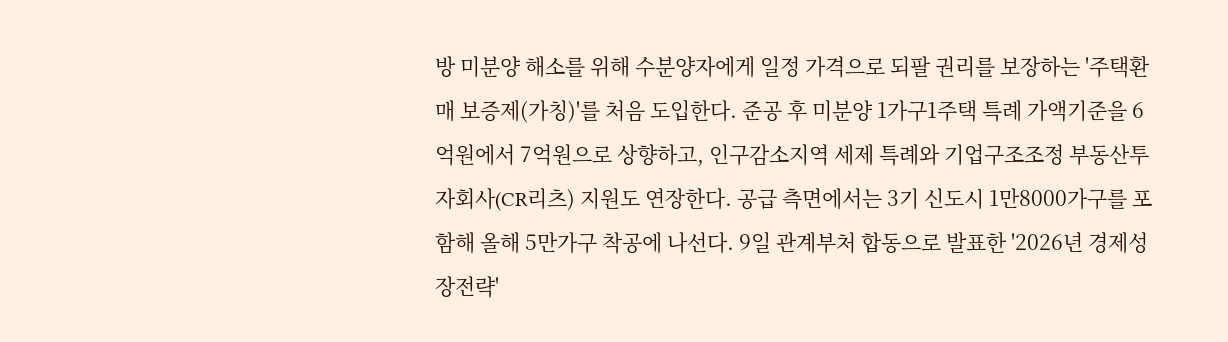방 미분양 해소를 위해 수분양자에게 일정 가격으로 되팔 권리를 보장하는 '주택환매 보증제(가칭)'를 처음 도입한다. 준공 후 미분양 1가구1주택 특례 가액기준을 6억원에서 7억원으로 상향하고, 인구감소지역 세제 특례와 기업구조조정 부동산투자회사(CR리츠) 지원도 연장한다. 공급 측면에서는 3기 신도시 1만8000가구를 포함해 올해 5만가구 착공에 나선다. 9일 관계부처 합동으로 발표한 '2026년 경제성장전략'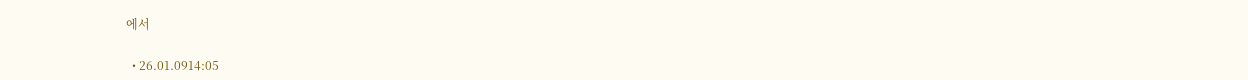에서

  • 26.01.0914:05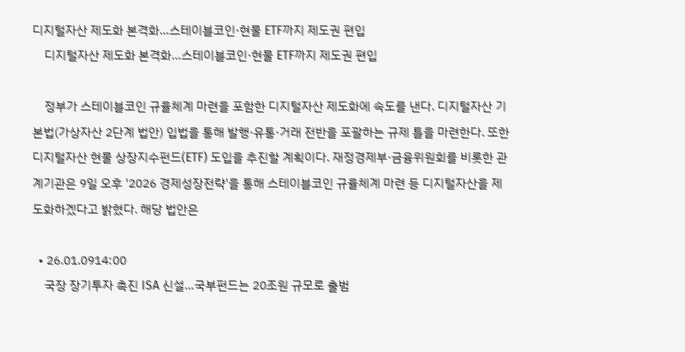디지털자산 제도화 본격화…스테이블코인·현물 ETF까지 제도권 편입
    디지털자산 제도화 본격화…스테이블코인·현물 ETF까지 제도권 편입

    정부가 스테이블코인 규율체계 마련을 포함한 디지털자산 제도화에 속도를 낸다. 디지털자산 기본법(가상자산 2단계 법안) 입법을 통해 발행·유통·거래 전반을 포괄하는 규제 틀을 마련한다. 또한 디지털자산 현물 상장지수펀드(ETF) 도입을 추진할 계획이다. 재정경제부·금융위원회를 비롯한 관계기관은 9일 오후 '2026 경제성장전략'을 통해 스테이블코인 규율체계 마련 등 디지털자산을 제도화하겠다고 밝혔다. 해당 법안은

  • 26.01.0914:00
    국장 장기투자 촉진 ISA 신설…국부펀드는 20조원 규모로 출범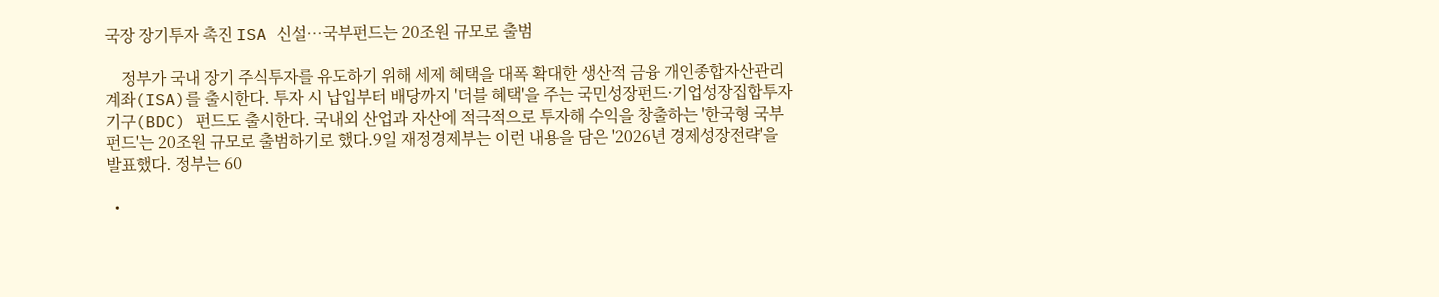국장 장기투자 촉진 ISA 신설…국부펀드는 20조원 규모로 출범

    정부가 국내 장기 주식투자를 유도하기 위해 세제 혜택을 대폭 확대한 생산적 금융 개인종합자산관리계좌(ISA)를 출시한다. 투자 시 납입부터 배당까지 '더블 혜택'을 주는 국민성장펀드·기업성장집합투자기구(BDC) 펀드도 출시한다. 국내외 산업과 자산에 적극적으로 투자해 수익을 창출하는 '한국형 국부펀드'는 20조원 규모로 출범하기로 했다.9일 재정경제부는 이런 내용을 담은 '2026년 경제성장전략'을 발표했다. 정부는 60

  •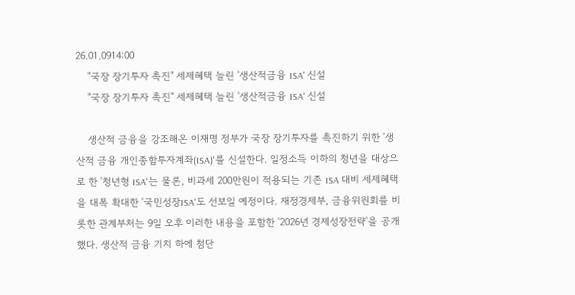26.01.0914:00
    "국장 장기투자 촉진" 세제혜택 늘린 '생산적금융 ISA' 신설
    "국장 장기투자 촉진" 세제혜택 늘린 '생산적금융 ISA' 신설

    생산적 금융을 강조해온 이재명 정부가 국장 장기투자를 촉진하기 위한 '생산적 금융 개인종합투자계좌(ISA)'를 신설한다. 일정소득 이하의 청년을 대상으로 한 '청년형 ISA'는 물론, 비과세 200만원이 적용되는 기존 ISA 대비 세제혜택을 대폭 확대한 '국민성장ISA'도 선보일 예정이다. 재정경제부, 금융위원회를 비롯한 관계부처는 9일 오후 이러한 내용을 포함한 '2026년 경제성장전략'을 공개했다. 생산적 금융 기치 하에 첨단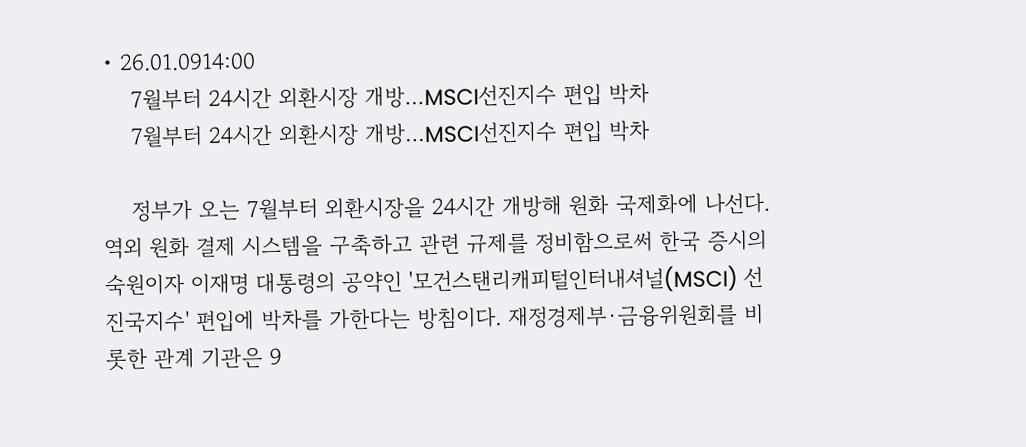• 26.01.0914:00
    7월부터 24시간 외환시장 개방…MSCI선진지수 편입 박차
    7월부터 24시간 외환시장 개방…MSCI선진지수 편입 박차

    정부가 오는 7월부터 외환시장을 24시간 개방해 원화 국제화에 나선다. 역외 원화 결제 시스템을 구축하고 관련 규제를 정비함으로써 한국 증시의 숙원이자 이재명 대통령의 공약인 '모건스탠리캐피털인터내셔널(MSCI) 선진국지수' 편입에 박차를 가한다는 방침이다. 재정경제부·금융위원회를 비롯한 관계 기관은 9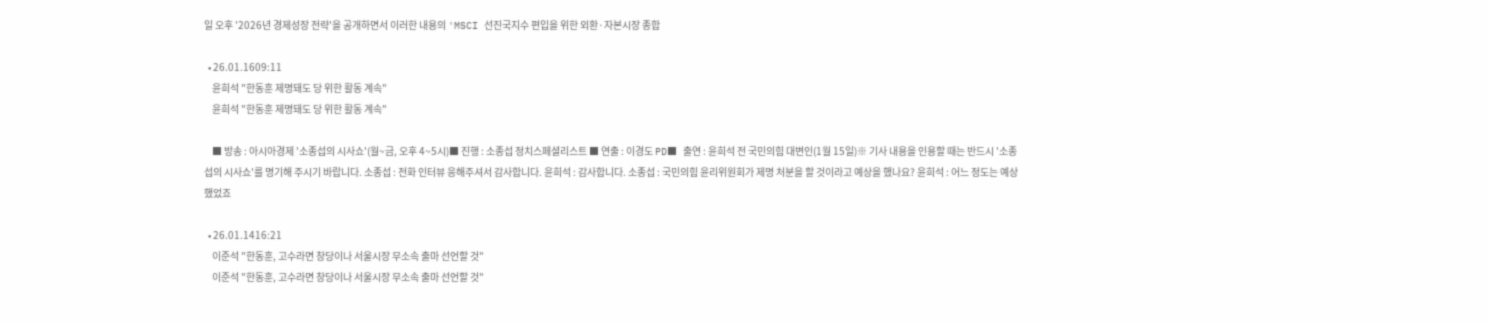일 오후 '2026년 경제성장 전략'을 공개하면서 이러한 내용의 'MSCI 선진국지수 편입을 위한 외환·자본시장 종합

  • 26.01.1609:11
    윤희석 "한동훈 제명돼도 당 위한 활동 계속"
    윤희석 "한동훈 제명돼도 당 위한 활동 계속"

    ■ 방송 : 아시아경제 '소종섭의 시사쇼'(월~금, 오후 4~5시)■ 진행 : 소종섭 정치스페셜리스트 ■ 연출 : 이경도 PD■ 출연 : 윤희석 전 국민의힘 대변인(1월 15일)※ 기사 내용을 인용할 때는 반드시 '소종섭의 시사쇼'를 명기해 주시기 바랍니다. 소종섭 : 전화 인터뷰 응해주셔서 감사합니다. 윤희석 : 감사합니다. 소종섭 : 국민의힘 윤리위원회가 제명 처분을 할 것이라고 예상을 했나요? 윤희석 : 어느 정도는 예상했었죠

  • 26.01.1416:21
    이준석 "한동훈, 고수라면 창당이나 서울시장 무소속 출마 선언할 것"
    이준석 "한동훈, 고수라면 창당이나 서울시장 무소속 출마 선언할 것"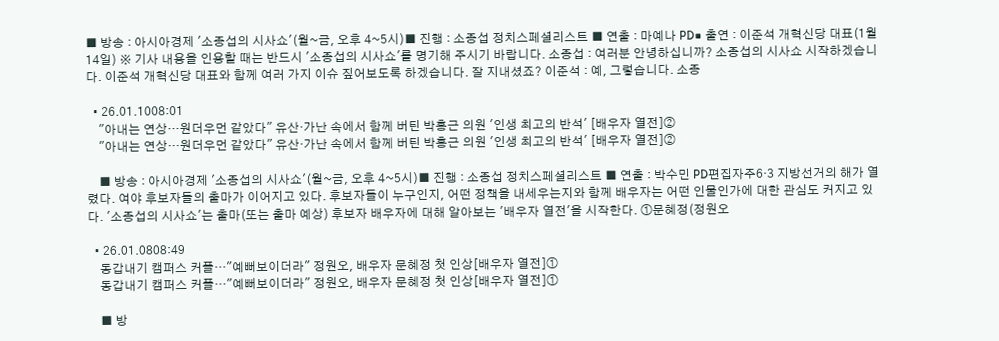■ 방송 : 아시아경제 '소종섭의 시사쇼'(월~금, 오후 4~5시)■ 진행 : 소종섭 정치스페셜리스트 ■ 연출 : 마예나 PD■ 출연 : 이준석 개혁신당 대표(1월 14일) ※ 기사 내용을 인용할 때는 반드시 '소종섭의 시사쇼'를 명기해 주시기 바랍니다. 소종섭 : 여러분 안녕하십니까? 소종섭의 시사쇼 시작하겠습니다. 이준석 개혁신당 대표와 함께 여러 가지 이슈 짚어보도록 하겠습니다. 잘 지내셨죠? 이준석 : 예, 그렇습니다. 소종

  • 26.01.1008:01
    "아내는 연상…원더우먼 같았다" 유산·가난 속에서 함께 버틴 박홍근 의원 '인생 최고의 반석' [배우자 열전]②
    "아내는 연상…원더우먼 같았다" 유산·가난 속에서 함께 버틴 박홍근 의원 '인생 최고의 반석' [배우자 열전]②

    ■ 방송 : 아시아경제 '소종섭의 시사쇼'(월~금, 오후 4~5시)■ 진행 : 소종섭 정치스페셜리스트 ■ 연출 : 박수민 PD편집자주6·3 지방선거의 해가 열렸다. 여야 후보자들의 출마가 이어지고 있다. 후보자들이 누구인지, 어떤 정책을 내세우는지와 함께 배우자는 어떤 인물인가에 대한 관심도 커지고 있다. '소종섭의 시사쇼'는 출마(또는 출마 예상) 후보자 배우자에 대해 알아보는 '배우자 열전'을 시작한다. ①문혜정(정원오

  • 26.01.0808:49
    동갑내기 캠퍼스 커플…"예뻐보이더라" 정원오, 배우자 문혜정 첫 인상[배우자 열전]①
    동갑내기 캠퍼스 커플…"예뻐보이더라" 정원오, 배우자 문혜정 첫 인상[배우자 열전]①

    ■ 방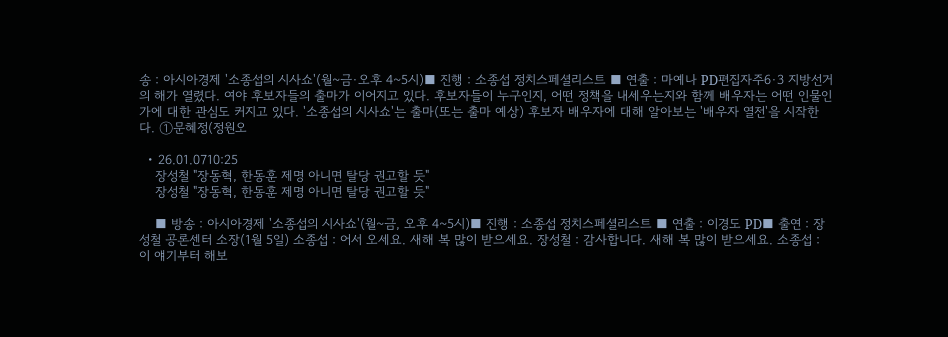송 : 아시아경제 '소종섭의 시사쇼'(월~금·오후 4~5시)■ 진행 : 소종섭 정치스페셜리스트 ■ 연출 : 마예나 PD편집자주6·3 지방선거의 해가 열렸다. 여야 후보자들의 출마가 이어지고 있다. 후보자들이 누구인지, 어떤 정책을 내세우는지와 함께 배우자는 어떤 인물인가에 대한 관심도 커지고 있다. '소종섭의 시사쇼'는 출마(또는 출마 예상) 후보자 배우자에 대해 알아보는 '배우자 열전'을 시작한다. ①문혜정(정원오

  • 26.01.0710:25
    장성철 "장동혁, 한동훈 제명 아니면 탈당 권고할 듯"
    장성철 "장동혁, 한동훈 제명 아니면 탈당 권고할 듯"

    ■ 방송 : 아시아경제 '소종섭의 시사쇼'(월~금, 오후 4~5시)■ 진행 : 소종섭 정치스페셜리스트 ■ 연출 : 이경도 PD■ 출연 : 장성철 공론센터 소장(1월 5일) 소종섭 : 어서 오세요. 새해 복 많이 받으세요. 장성철 : 감사합니다. 새해 복 많이 받으세요. 소종섭 : 이 얘기부터 해보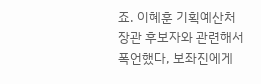죠. 이혜훈 기획예산처 장관 후보자와 관련해서 폭언했다, 보좌진에게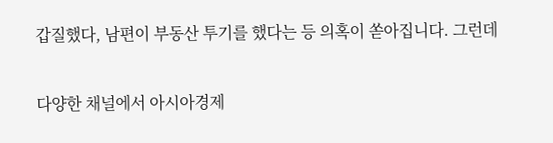갑질했다, 남편이 부동산 투기를 했다는 등 의혹이 쏟아집니다. 그런데


다양한 채널에서 아시아경제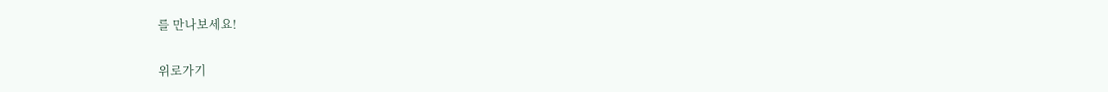를 만나보세요!

위로가기